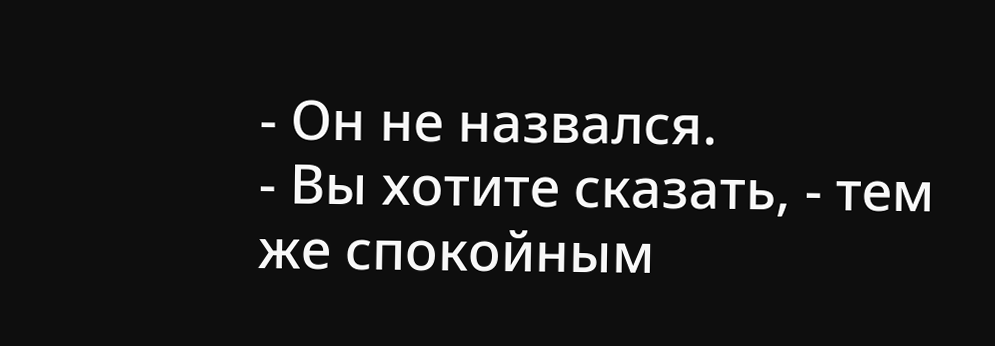- Он не назвался.
- Вы хотите сказать, - тем же спокойным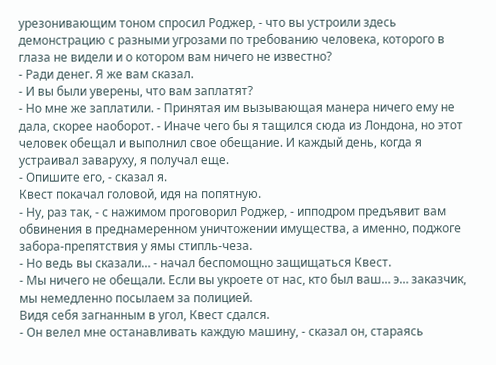урезонивающим тоном спросил Роджер, - что вы устроили здесь демонстрацию с разными угрозами по требованию человека, которого в глаза не видели и о котором вам ничего не известно?
- Ради денег. Я же вам сказал.
- И вы были уверены, что вам заплатят?
- Но мне же заплатили. - Принятая им вызывающая манера ничего ему не дала, скорее наоборот. - Иначе чего бы я тащился сюда из Лондона, но этот человек обещал и выполнил свое обещание. И каждый день, когда я устраивал заваруху, я получал еще.
- Опишите его, - сказал я.
Квест покачал головой, идя на попятную.
- Ну, раз так, - с нажимом проговорил Роджер, - ипподром предъявит вам обвинения в преднамеренном уничтожении имущества, а именно, поджоге забора-препятствия у ямы стипль-чеза.
- Но ведь вы сказали… - начал беспомощно защищаться Квест.
- Мы ничего не обещали. Если вы укроете от нас, кто был ваш… э… заказчик, мы немедленно посылаем за полицией.
Видя себя загнанным в угол, Квест сдался.
- Он велел мне останавливать каждую машину, - сказал он, стараясь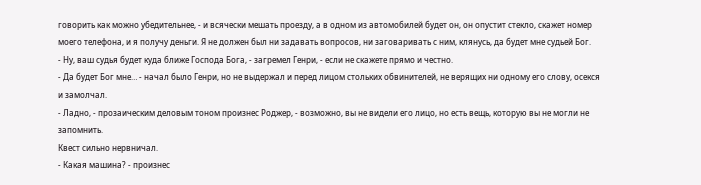говорить как можно убедительнее, - и всячески мешать проезду, а в одном из автомобилей будет он, он опустит стекло, скажет номер моего телефона, и я получу деньги. Я не должен был ни задавать вопросов, ни заговаривать с ним, клянусь, да будет мне судьей Бог.
- Ну, ваш судья будет куда ближе Господа Бога, - загремел Генри, - если не скажете прямо и честно.
- Да будет Бог мне… - начал было Генри, но не выдержал и перед лицом стольких обвинителей, не верящих ни одному его слову, осекся и замолчал.
- Ладно, - прозаическим деловым тоном произнес Роджер, - возможно, вы не видели его лицо, но есть вещь, которую вы не могли не запомнить.
Квест сильно нервничал.
- Какая машина? - произнес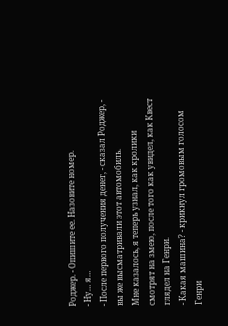Роджер. - Опишите ее. Назовите номер.
- Ну… я…
- После первого получения денег, - сказал Роджер, - вы же высматривали этот автомобиль.
Мне казалось, я теперь узнал, как кролики смотрят на змею, после того как увидел, как Квест глядел на Генри.
- Какая машина? - крикнул громовым голосом Генри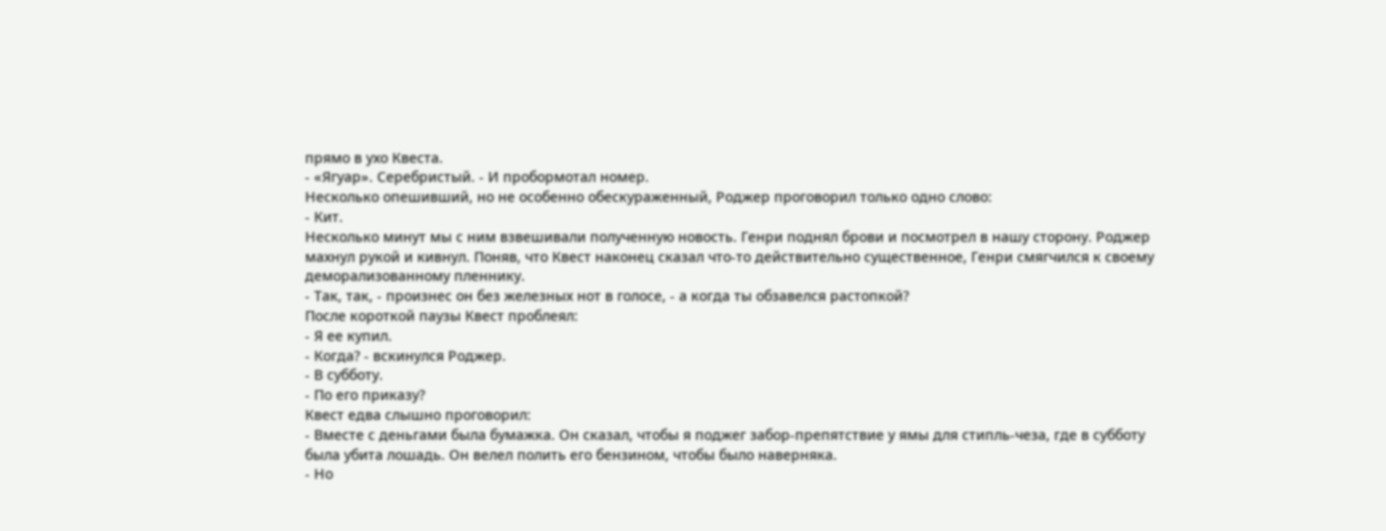прямо в ухо Квеста.
- «Ягуар». Серебристый. - И пробормотал номер.
Несколько опешивший, но не особенно обескураженный, Роджер проговорил только одно слово:
- Кит.
Несколько минут мы с ним взвешивали полученную новость. Генри поднял брови и посмотрел в нашу сторону. Роджер махнул рукой и кивнул. Поняв, что Квест наконец сказал что-то действительно существенное, Генри смягчился к своему деморализованному пленнику.
- Так, так, - произнес он без железных нот в голосе, - а когда ты обзавелся растопкой?
После короткой паузы Квест проблеял:
- Я ее купил.
- Когда? - вскинулся Роджер.
- В субботу.
- По его приказу?
Квест едва слышно проговорил:
- Вместе с деньгами была бумажка. Он сказал, чтобы я поджег забор-препятствие у ямы для стипль-чеза, где в субботу была убита лошадь. Он велел полить его бензином, чтобы было наверняка.
- Но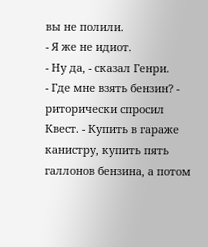вы не полили.
- Я же не идиот.
- Ну да, - сказал Генри.
- Где мне взять бензин? - риторически спросил Квест. - Купить в гараже канистру, купить пять галлонов бензина, а потом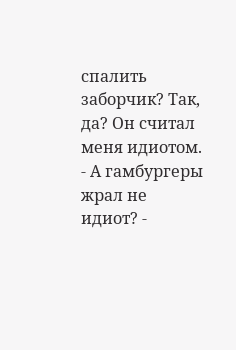спалить заборчик? Так, да? Он считал меня идиотом.
- А гамбургеры жрал не идиот? -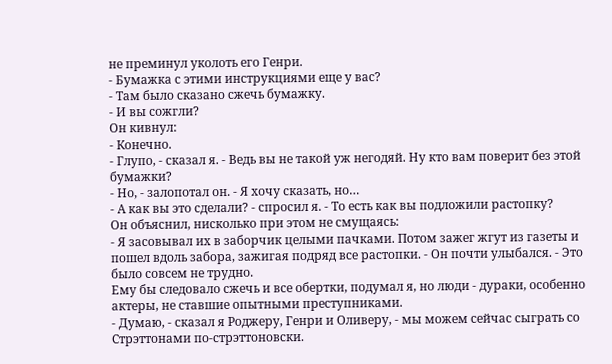не преминул уколоть его Генри.
- Бумажка с этими инструкциями еще у вас?
- Там было сказано сжечь бумажку.
- И вы сожгли?
Он кивнул:
- Конечно.
- Глупо, - сказал я. - Ведь вы не такой уж негодяй. Ну кто вам поверит без этой бумажки?
- Но, - залопотал он. - Я хочу сказать, но…
- А как вы это сделали? - спросил я. - То есть как вы подложили растопку?
Он объяснил, нисколько при этом не смущаясь:
- Я засовывал их в заборчик целыми пачками. Потом зажег жгут из газеты и пошел вдоль забора, зажигая подряд все растопки. - Он почти улыбался. - Это было совсем не трудно.
Ему бы следовало сжечь и все обертки, подумал я, но люди - дураки, особенно актеры, не ставшие опытными преступниками.
- Думаю, - сказал я Роджеру, Генри и Оливеру, - мы можем сейчас сыграть со Стрэттонами по-стрэттоновски.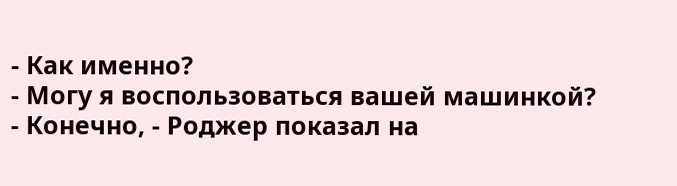- Как именно?
- Могу я воспользоваться вашей машинкой?
- Конечно, - Роджер показал на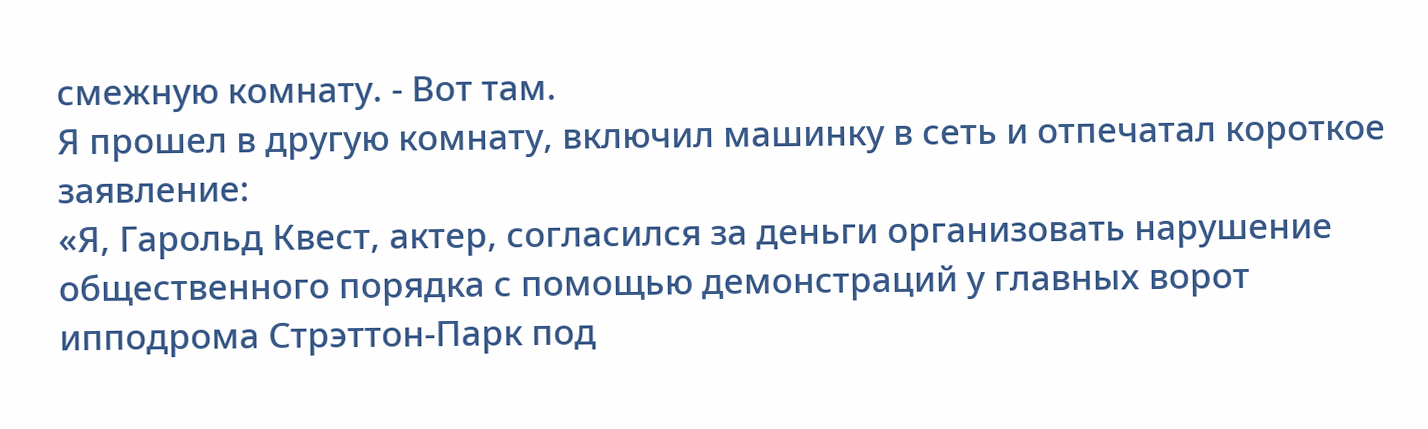смежную комнату. - Вот там.
Я прошел в другую комнату, включил машинку в сеть и отпечатал короткое заявление:
«Я, Гарольд Квест, актер, согласился за деньги организовать нарушение общественного порядка с помощью демонстраций у главных ворот ипподрома Стрэттон-Парк под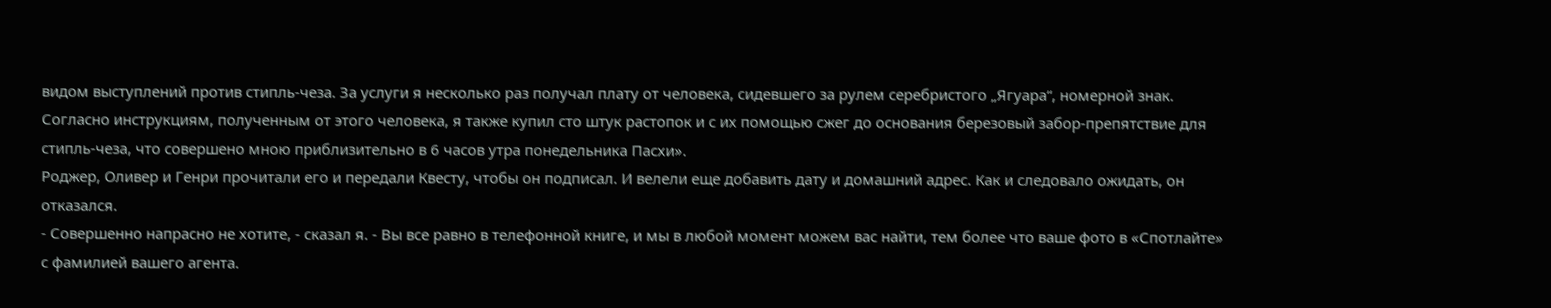видом выступлений против стипль-чеза. За услуги я несколько раз получал плату от человека, сидевшего за рулем серебристого „Ягуара“, номерной знак. Согласно инструкциям, полученным от этого человека, я также купил сто штук растопок и с их помощью сжег до основания березовый забор-препятствие для стипль-чеза, что совершено мною приблизительно в 6 часов утра понедельника Пасхи».
Роджер, Оливер и Генри прочитали его и передали Квесту, чтобы он подписал. И велели еще добавить дату и домашний адрес. Как и следовало ожидать, он отказался.
- Совершенно напрасно не хотите, - сказал я. - Вы все равно в телефонной книге, и мы в любой момент можем вас найти, тем более что ваше фото в «Спотлайте» с фамилией вашего агента.